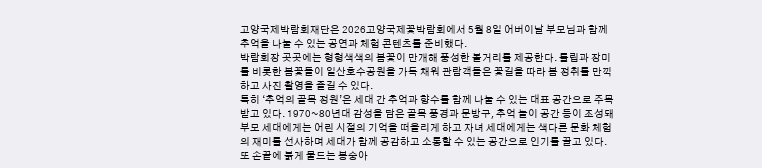고양국제박람회재단은 2026고양국제꽃박람회에서 5월 8일 어버이날 부모님과 함께 추억을 나눌 수 있는 공연과 체험 콘텐츠를 준비했다.
박람회장 곳곳에는 형형색색의 봄꽃이 만개해 풍성한 볼거리를 제공한다. 튤립과 장미를 비롯한 봄꽃들이 일산호수공원을 가득 채워 관람객들은 꽃길을 따라 봄 정취를 만끽하고 사진 촬영을 즐길 수 있다.
특히 ‘추억의 골목 정원’은 세대 간 추억과 향수를 함께 나눌 수 있는 대표 공간으로 주목받고 있다. 1970~80년대 감성을 담은 골목 풍경과 문방구, 추억 놀이 공간 등이 조성돼 부모 세대에게는 어린 시절의 기억을 떠올리게 하고 자녀 세대에게는 색다른 문화 체험의 재미를 선사하며 세대가 함께 공감하고 소통할 수 있는 공간으로 인기를 끌고 있다.
또 손끝에 붉게 물드는 봉숭아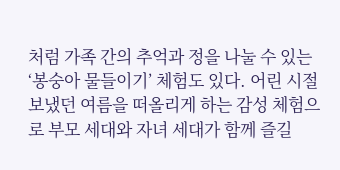처럼 가족 간의 추억과 정을 나눌 수 있는 ‘봉숭아 물들이기’ 체험도 있다. 어린 시절 보냈던 여름을 떠올리게 하는 감성 체험으로 부모 세대와 자녀 세대가 함께 즐길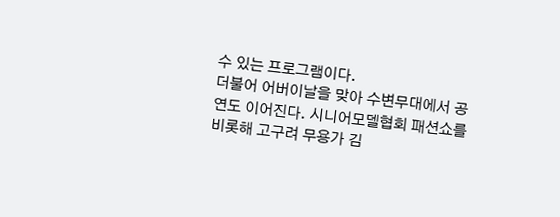수 있는 프로그램이다.
더불어 어버이날을 맞아 수변무대에서 공연도 이어진다. 시니어모델협회 패션쇼를 비롯해 고구려 무용가 김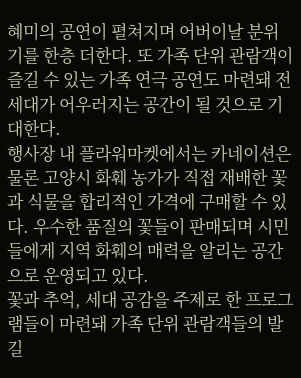혜미의 공연이 펼쳐지며 어버이날 분위기를 한층 더한다. 또 가족 단위 관람객이 즐길 수 있는 가족 연극 공연도 마련돼 전 세대가 어우러지는 공간이 될 것으로 기대한다.
행사장 내 플라워마켓에서는 카네이션은 물론 고양시 화훼 농가가 직접 재배한 꽃과 식물을 합리적인 가격에 구매할 수 있다. 우수한 품질의 꽃들이 판매되며 시민들에게 지역 화훼의 매력을 알리는 공간으로 운영되고 있다.
꽃과 추억, 세대 공감을 주제로 한 프로그램들이 마련돼 가족 단위 관람객들의 발길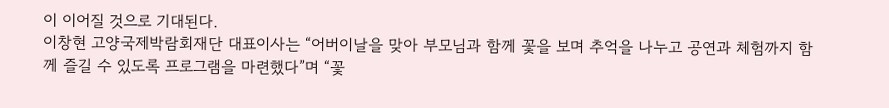이 이어질 것으로 기대된다.
이창현 고양국제박람회재단 대표이사는 “어버이날을 맞아 부모님과 함께 꽃을 보며 추억을 나누고 공연과 체험까지 함께 즐길 수 있도록 프로그램을 마련했다”며 “꽃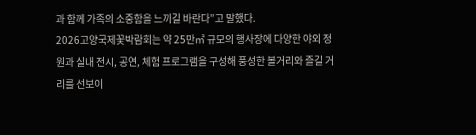과 함께 가족의 소중함을 느끼길 바란다”고 말했다.
2026고양국제꽃박람회는 약 25만㎡ 규모의 행사장에 다양한 야외 정원과 실내 전시, 공연, 체험 프로그램을 구성해 풍성한 볼거리와 즐길 거리를 선보이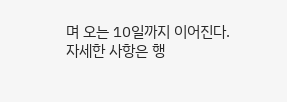며 오는 10일까지 이어진다.
자세한 사항은 행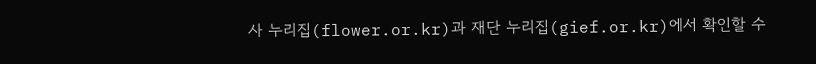사 누리집(flower.or.kr)과 재단 누리집(gief.or.kr)에서 확인할 수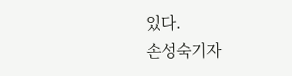있다.
손성숙기자